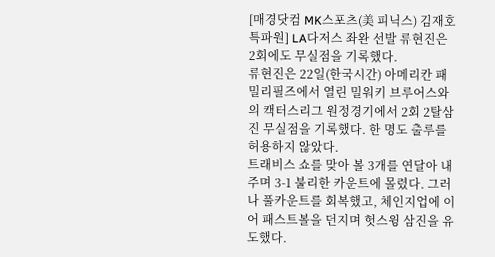[매경닷컴 MK스포츠(美 피닉스) 김재호 특파원] LA다저스 좌완 선발 류현진은 2회에도 무실점을 기록했다.
류현진은 22일(한국시간) 아메리칸 패밀리필즈에서 열린 밀워키 브루어스와의 캑터스리그 원정경기에서 2회 2탈삼진 무실점을 기록했다. 한 명도 출루를 허용하지 않았다.
트래비스 쇼를 맞아 볼 3개를 연달아 내주며 3-1 불리한 카운트에 몰렸다. 그러나 풀카운트를 회복했고, 체인지업에 이어 패스트볼을 던지며 헛스윙 삼진을 유도했다.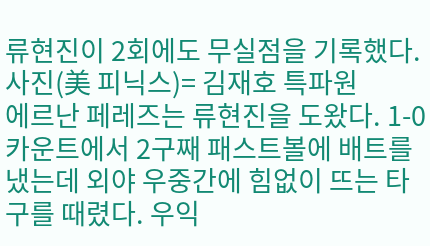류현진이 2회에도 무실점을 기록했다. 사진(美 피닉스)= 김재호 특파원
에르난 페레즈는 류현진을 도왔다. 1-0 카운트에서 2구째 패스트볼에 배트를 냈는데 외야 우중간에 힘없이 뜨는 타구를 때렸다. 우익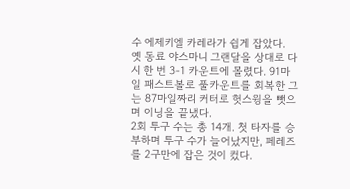수 에제키엘 카레라가 쉽게 잡았다.
옛 동료 야스마니 그랜달을 상대로 다시 한 번 3-1 카운트에 몰렸다. 91마일 패스트볼로 풀카운트를 회복한 그는 87마일짜리 커터로 헛스윙을 뺏으며 이닝을 끝냈다.
2회 투구 수는 총 14개. 첫 타자를 승부하며 투구 수가 늘어났지만, 페레즈를 2구만에 잡은 것이 컸다.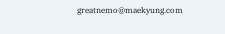greatnemo@maekyung.com